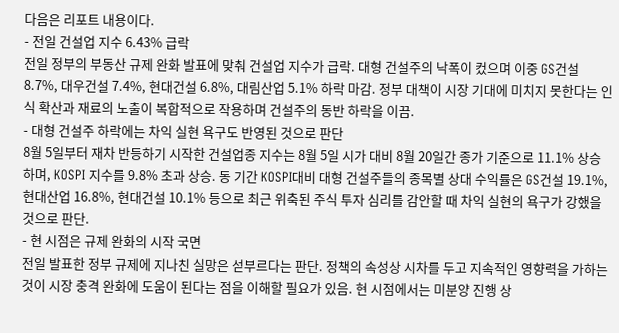다음은 리포트 내용이다.
- 전일 건설업 지수 6.43% 급락
전일 정부의 부동산 규제 완화 발표에 맞춰 건설업 지수가 급락. 대형 건설주의 낙폭이 컸으며 이중 GS건설 8.7%, 대우건설 7.4%, 현대건설 6.8%, 대림산업 5.1% 하락 마감. 정부 대책이 시장 기대에 미치지 못한다는 인식 확산과 재료의 노출이 복합적으로 작용하며 건설주의 동반 하락을 이끔.
- 대형 건설주 하락에는 차익 실현 욕구도 반영된 것으로 판단
8월 5일부터 재차 반등하기 시작한 건설업종 지수는 8월 5일 시가 대비 8월 20일간 종가 기준으로 11.1% 상승하며, KOSPI 지수를 9.8% 초과 상승. 동 기간 KOSPI대비 대형 건설주들의 종목별 상대 수익률은 GS건설 19.1%, 현대산업 16.8%, 현대건설 10.1% 등으로 최근 위축된 주식 투자 심리를 감안할 때 차익 실현의 욕구가 강했을 것으로 판단.
- 현 시점은 규제 완화의 시작 국면
전일 발표한 정부 규제에 지나친 실망은 섣부르다는 판단. 정책의 속성상 시차를 두고 지속적인 영향력을 가하는 것이 시장 충격 완화에 도움이 된다는 점을 이해할 필요가 있음. 현 시점에서는 미분양 진행 상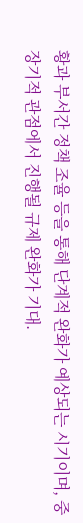황과 부서간 정책 조율 등을 통해 단계적 완화가 예상되는 시기이며, 중장기적 관점에서 진행될 규제 완화가 기대.